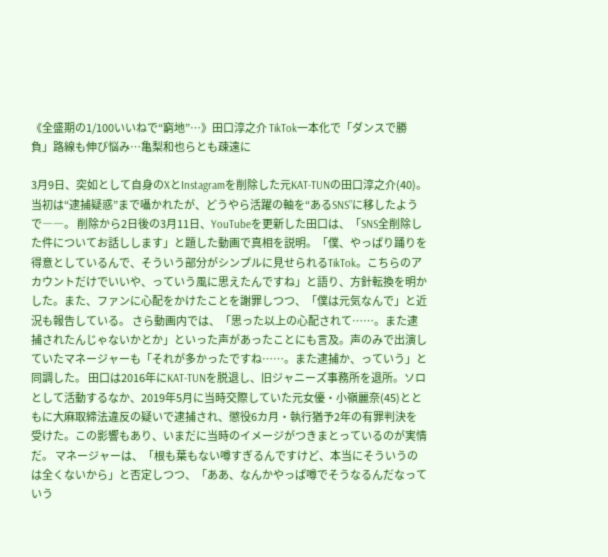《全盛期の1/100いいねで“窮地”…》田口淳之介 TikTok一本化で「ダンスで勝負」路線も伸び悩み…亀梨和也らとも疎遠に

3月9日、突如として自身のXとInstagramを削除した元KAT-TUNの田口淳之介(40)。当初は“逮捕疑惑”まで囁かれたが、どうやら活躍の軸を“あるSNS”に移したようで――。 削除から2日後の3月11日、YouTubeを更新した田口は、「SNS全削除した件についてお話しします」と題した動画で真相を説明。「僕、やっぱり踊りを得意としているんで、そういう部分がシンプルに見せられるTikTok。こちらのアカウントだけでいいや、っていう風に思えたんですね」と語り、方針転換を明かした。また、ファンに心配をかけたことを謝罪しつつ、「僕は元気なんで」と近況も報告している。 さら動画内では、「思った以上の心配されて……。また逮捕されたんじゃないかとか」といった声があったことにも言及。声のみで出演していたマネージャーも「それが多かったですね……。また逮捕か、っていう」と同調した。 田口は2016年にKAT-TUNを脱退し、旧ジャニーズ事務所を退所。ソロとして活動するなか、2019年5月に当時交際していた元女優・小嶺麗奈(45)とともに大麻取締法違反の疑いで逮捕され、懲役6カ月・執行猶予2年の有罪判決を受けた。この影響もあり、いまだに当時のイメージがつきまとっているのが実情だ。 マネージャーは、「根も葉もない噂すぎるんですけど、本当にそういうのは全くないから」と否定しつつ、「ああ、なんかやっぱ噂でそうなるんだなっていう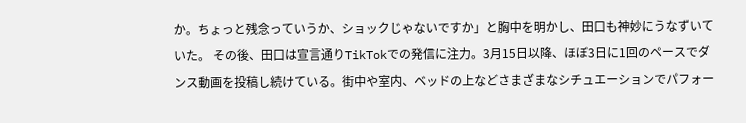か。ちょっと残念っていうか、ショックじゃないですか」と胸中を明かし、田口も神妙にうなずいていた。 その後、田口は宣言通りTikTokでの発信に注力。3月15日以降、ほぼ3日に1回のペースでダンス動画を投稿し続けている。街中や室内、ベッドの上などさまざまなシチュエーションでパフォー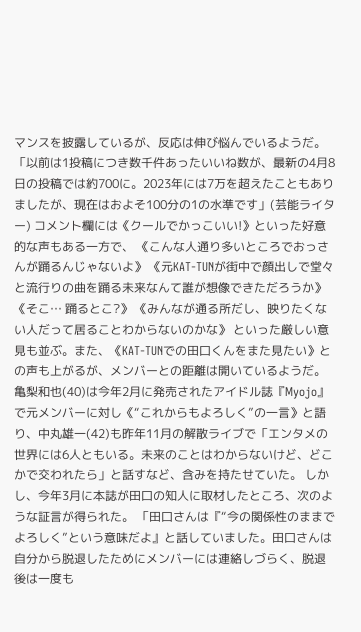マンスを披露しているが、反応は伸び悩んでいるようだ。 「以前は1投稿につき数千件あったいいね数が、最新の4月8日の投稿では約700に。2023年には7万を超えたこともありましたが、現在はおよそ100分の1の水準です」(芸能ライター) コメント欄には《クールでかっこいい!》といった好意的な声もある一方で、 《こんな人通り多いところでおっさんが踊るんじゃないよ》 《元KAT-TUNが街中で顔出しで堂々と流行りの曲を踊る未来なんて誰が想像できただろうか》 《そこ… 踊るとこ?》 《みんなが通る所だし、映りたくない人だって居ることわからないのかな》 といった厳しい意見も並ぶ。また、《KAT-TUNでの田口くんをまた見たい》との声も上がるが、メンバーとの距離は開いているようだ。 亀梨和也(40)は今年2月に発売されたアイドル誌『Myojo』で元メンバーに対し《“これからもよろしく”の一言》と語り、中丸雄一(42)も昨年11月の解散ライブで「エンタメの世界には6人ともいる。未来のことはわからないけど、どこかで交われたら」と話すなど、含みを持たせていた。 しかし、今年3月に本誌が田口の知人に取材したところ、次のような証言が得られた。 「田口さんは『“今の関係性のままでよろしく”という意味だよ』と話していました。田口さんは自分から脱退したためにメンバーには連絡しづらく、脱退後は一度も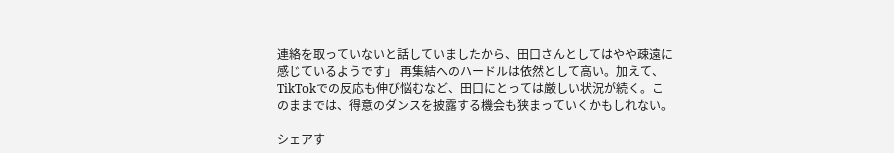連絡を取っていないと話していましたから、田口さんとしてはやや疎遠に感じているようです」 再集結へのハードルは依然として高い。加えて、TikTokでの反応も伸び悩むなど、田口にとっては厳しい状況が続く。このままでは、得意のダンスを披露する機会も狭まっていくかもしれない。

シェアす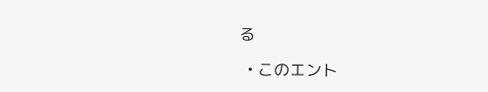る

  • このエント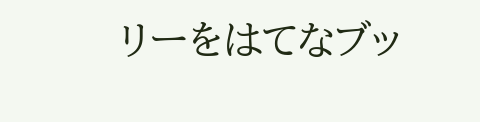リーをはてなブッ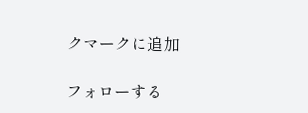クマークに追加

フォローする